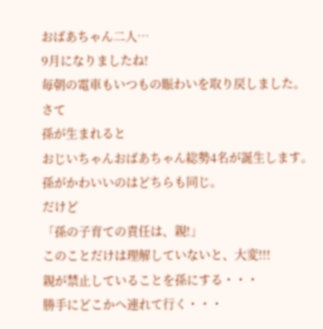おばあちゃん二人…
9月になりましたね!
毎朝の電車もいつもの賑わいを取り戻しました。
さて
孫が生まれると
おじいちゃんおばあちゃん総勢4名が誕生します。
孫がかわいいのはどちらも同じ。
だけど
「孫の子育ての責任は、親!」
このことだけは理解していないと、大変!!!
親が禁止していることを孫にする・・・
勝手にどこかへ連れて行く・・・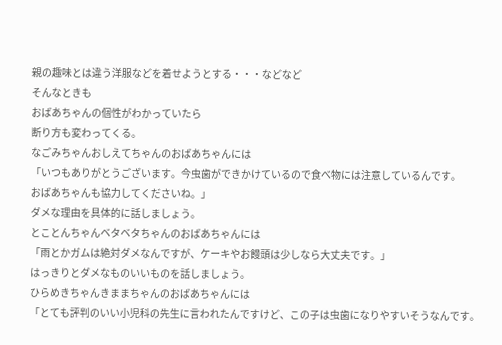親の趣味とは違う洋服などを着せようとする・・・などなど
そんなときも
おばあちゃんの個性がわかっていたら
断り方も変わってくる。
なごみちゃんおしえてちゃんのおばあちゃんには
「いつもありがとうございます。今虫歯ができかけているので食べ物には注意しているんです。
おばあちゃんも協力してくださいね。」
ダメな理由を具体的に話しましょう。
とことんちゃんベタベタちゃんのおばあちゃんには
「雨とかガムは絶対ダメなんですが、ケーキやお饅頭は少しなら大丈夫です。」
はっきりとダメなものいいものを話しましょう。
ひらめきちゃんきままちゃんのおばあちゃんには
「とても評判のいい小児科の先生に言われたんですけど、この子は虫歯になりやすいそうなんです。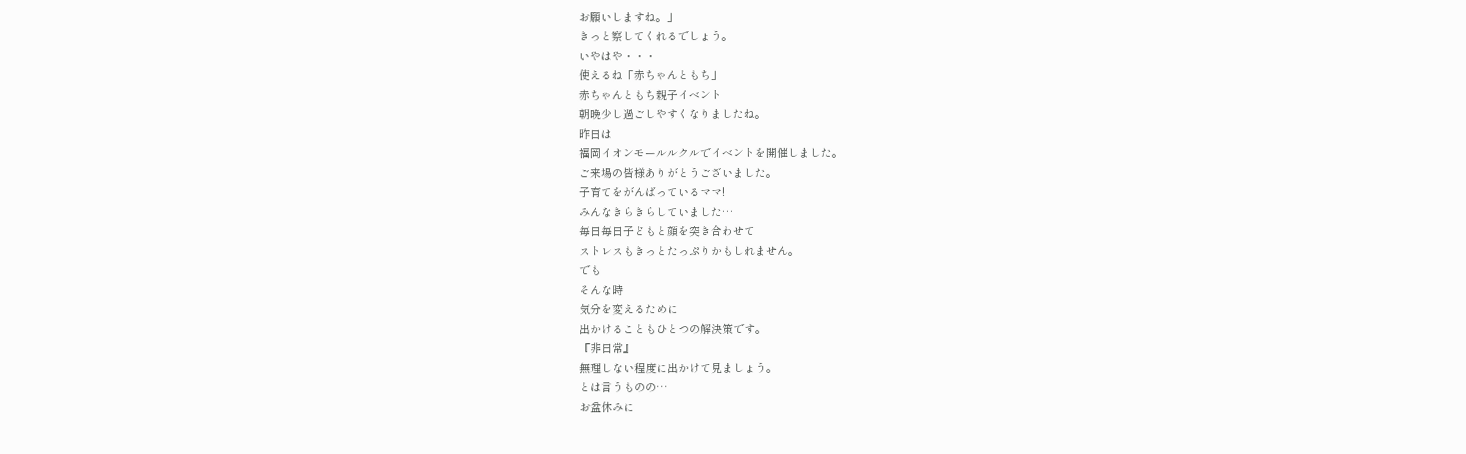お願いしますね。」
きっと察してくれるでしょう。
いやはや・・・
使えるね「赤ちゃんともち」
赤ちゃんともち親子イベント
朝晩少し過ごしやすくなりましたね。
昨日は
福岡イオンモールルクルでイベントを開催しました。
ご来場の皆様ありがとうございました。
子育てをがんばっているママ!
みんなきらきらしていました…
毎日毎日子どもと顔を突き合わせて
ストレスもきっとたっぷりかもしれません。
でも
そんな時
気分を変えるために
出かけることもひとつの解決策です。
『非日常』
無理しない程度に出かけて見ましょう。
とは言うものの…
お盆休みに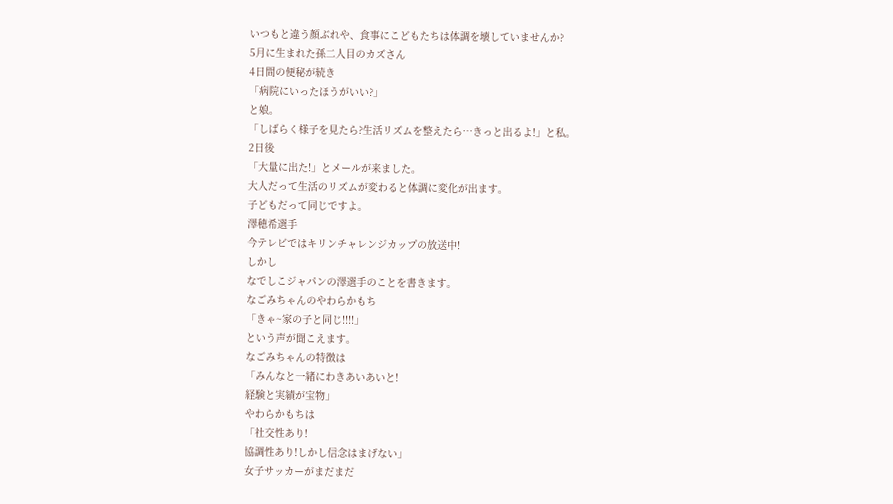いつもと違う顔ぶれや、食事にこどもたちは体調を壊していませんか?
5月に生まれた孫二人目のカズさん
4日間の便秘が続き
「病院にいったほうがいい?」
と娘。
「しばらく様子を見たら?生活リズムを整えたら…きっと出るよ!」と私。
2日後
「大量に出た!」とメールが来ました。
大人だって生活のリズムが変わると体調に変化が出ます。
子どもだって同じですよ。
澤穂希選手
今テレビではキリンチャレンジカップの放送中!
しかし
なでしこジャパンの澤選手のことを書きます。
なごみちゃんのやわらかもち
「きゃ~家の子と同じ!!!!」
という声が聞こえます。
なごみちゃんの特徴は
「みんなと一緒にわきあいあいと!
経験と実績が宝物」
やわらかもちは
「社交性あり!
協調性あり!しかし信念はまげない」
女子サッカーがまだまだ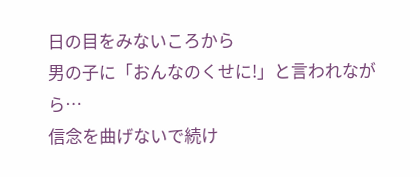日の目をみないころから
男の子に「おんなのくせに!」と言われながら…
信念を曲げないで続け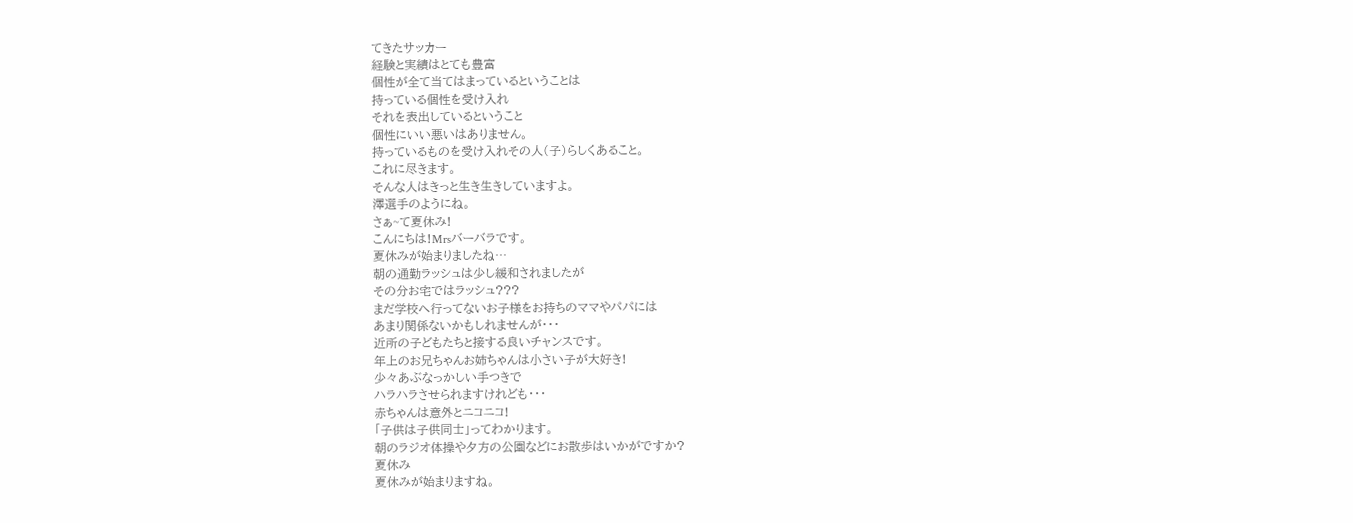てきたサッカー
経験と実績はとても豊富
個性が全て当てはまっているということは
持っている個性を受け入れ
それを表出しているということ
個性にいい悪いはありません。
持っているものを受け入れその人(子)らしくあること。
これに尽きます。
そんな人はきっと生き生きしていますよ。
澤選手のようにね。
さぁ~て夏休み!
こんにちは!Mrsバーバラです。
夏休みが始まりましたね…
朝の通勤ラッシュは少し緩和されましたが
その分お宅ではラッシュ???
まだ学校へ行ってないお子様をお持ちのママやパパには
あまり関係ないかもしれませんが・・・
近所の子どもたちと接する良いチャンスです。
年上のお兄ちゃんお姉ちゃんは小さい子が大好き!
少々あぶなっかしい手つきで
ハラハラさせられますけれども・・・
赤ちゃんは意外とニコニコ!
「子供は子供同士」ってわかります。
朝のラジオ体操や夕方の公園などにお散歩はいかがですか?
夏休み
夏休みが始まりますね。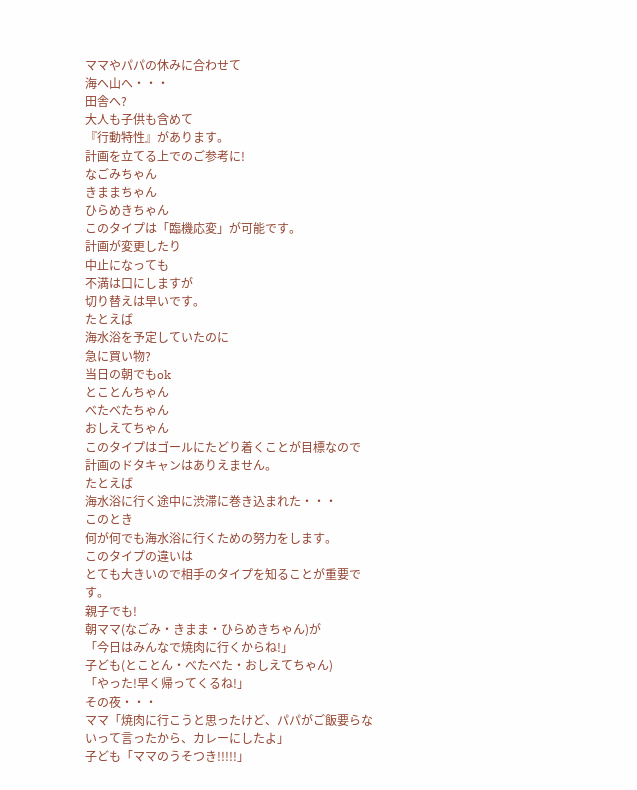ママやパパの休みに合わせて
海へ山へ・・・
田舎へ?
大人も子供も含めて
『行動特性』があります。
計画を立てる上でのご参考に!
なごみちゃん
きままちゃん
ひらめきちゃん
このタイプは「臨機応変」が可能です。
計画が変更したり
中止になっても
不満は口にしますが
切り替えは早いです。
たとえば
海水浴を予定していたのに
急に買い物?
当日の朝でもok
とことんちゃん
べたべたちゃん
おしえてちゃん
このタイプはゴールにたどり着くことが目標なので
計画のドタキャンはありえません。
たとえば
海水浴に行く途中に渋滞に巻き込まれた・・・
このとき
何が何でも海水浴に行くための努力をします。
このタイプの違いは
とても大きいので相手のタイプを知ることが重要です。
親子でも!
朝ママ(なごみ・きまま・ひらめきちゃん)が
「今日はみんなで焼肉に行くからね!」
子ども(とことん・べたべた・おしえてちゃん)
「やった!早く帰ってくるね!」
その夜・・・
ママ「焼肉に行こうと思ったけど、パパがご飯要らないって言ったから、カレーにしたよ」
子ども「ママのうそつき!!!!!」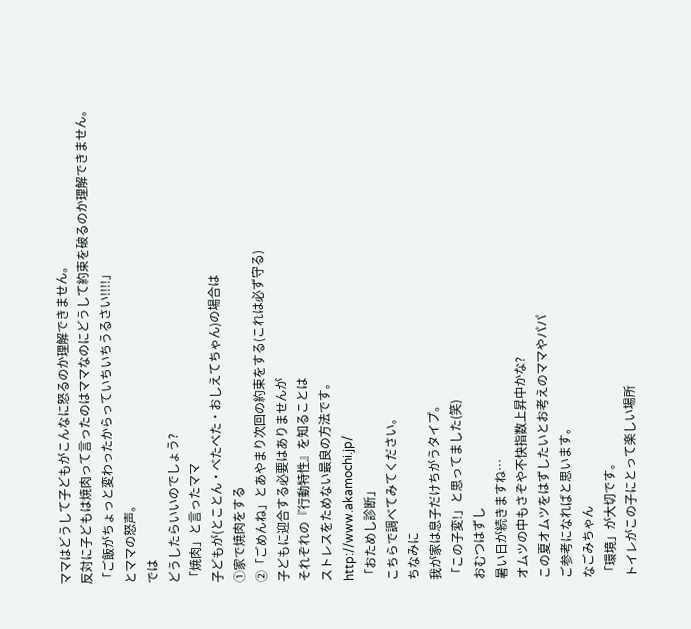ママはどうして子どもがこんなに怒るのか理解できません。
反対に子どもは焼肉って言ったのはママなのにどうして約束を破るのか理解できません。
「ご飯がちょっと変わったからっていちいちうるさい!!!!」
とママの怒声。
では
どうしたらいいのでしょう?
「焼肉」と言ったママ
子どもが(とことん・べたべた・おしえてちゃん)の場合は
①家で焼肉をする
②「ごめんね」とあやまり次回の約束をする(これは必ず守る)
子どもに迎合する必要はありませんが
それぞれの『行動特性』を知ることは
ストレスをためない最良の方法です。
http://www.akamochi.jp/
「おためし診断」
こちらで調べてみてください。
ちなみに
我が家は息子だけちがうタイプ。
「この子変!」と思ってました(笑)
おむつはずし
暑い日が続きますね…
オムツの中もさぞや不快指数上昇中かな?
この夏オムツをはずしたいとお考えのママやパパ
ご参考になればと思います。
なごみちゃん
「環境」が大切です。
トイレがこの子にとって楽しい場所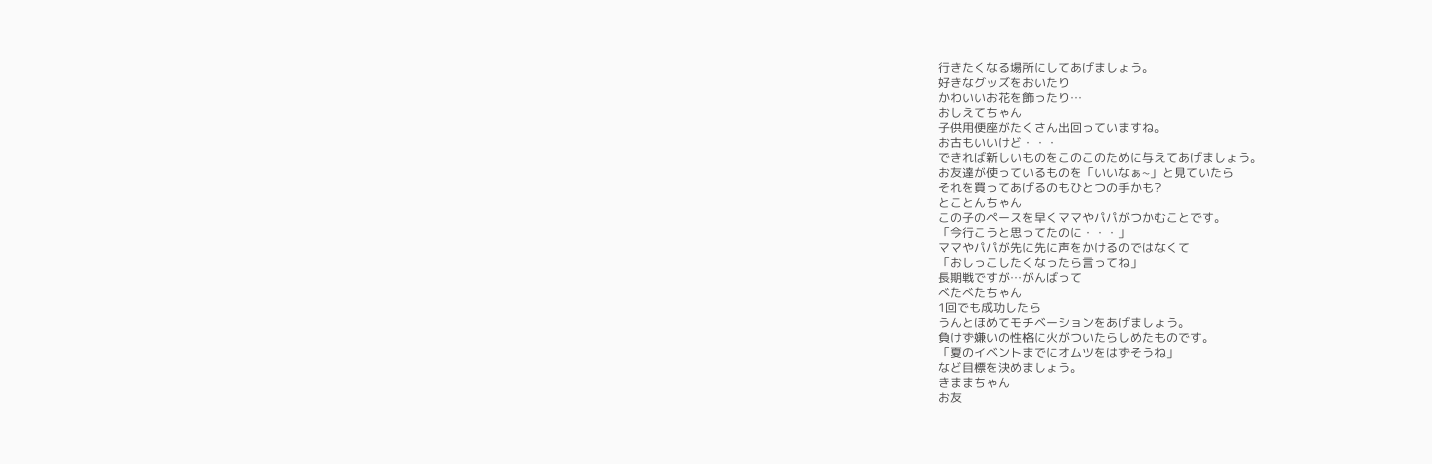行きたくなる場所にしてあげましょう。
好きなグッズをおいたり
かわいいお花を飾ったり…
おしえてちゃん
子供用便座がたくさん出回っていますね。
お古もいいけど・・・
できれば新しいものをこのこのために与えてあげましょう。
お友達が使っているものを「いいなぁ~」と見ていたら
それを買ってあげるのもひとつの手かも?
とことんちゃん
この子のペースを早くママやパパがつかむことです。
「今行こうと思ってたのに・・・」
ママやパパが先に先に声をかけるのではなくて
「おしっこしたくなったら言ってね」
長期戦ですが…がんばって
べたべたちゃん
1回でも成功したら
うんとほめてモチベーションをあげましょう。
負けず嫌いの性格に火がついたらしめたものです。
「夏のイベントまでにオムツをはずそうね」
など目標を決めましょう。
きままちゃん
お友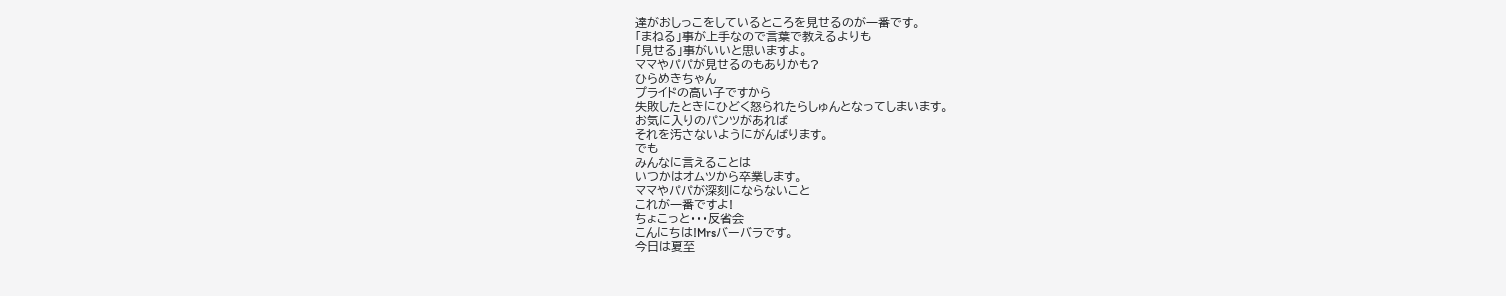達がおしっこをしているところを見せるのが一番です。
「まねる」事が上手なので言葉で教えるよりも
「見せる」事がいいと思いますよ。
ママやパパが見せるのもありかも?
ひらめきちゃん
プライドの高い子ですから
失敗したときにひどく怒られたらしゅんとなってしまいます。
お気に入りのパンツがあれば
それを汚さないようにがんばります。
でも
みんなに言えることは
いつかはオムツから卒業します。
ママやパパが深刻にならないこと
これが一番ですよ!
ちょこっと・・・反省会
こんにちは!Mrsバーバラです。
今日は夏至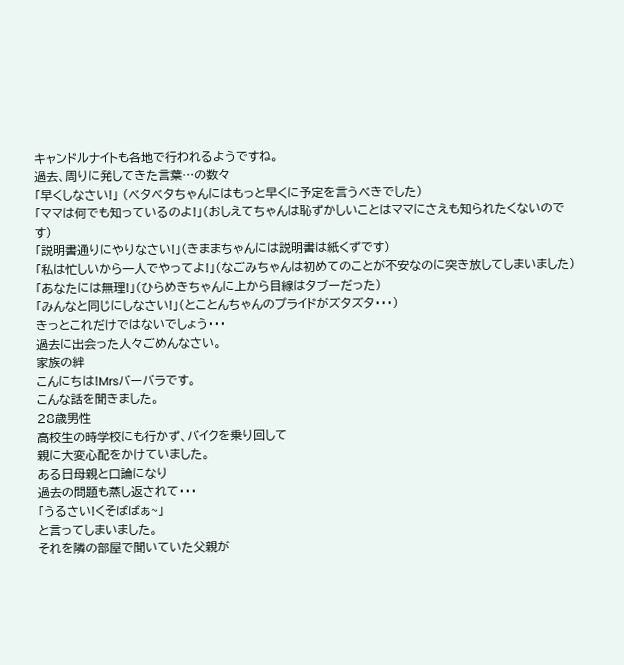キャンドルナイトも各地で行われるようですね。
過去、周りに発してきた言葉…の数々
「早くしなさい!」 (ベタベタちゃんにはもっと早くに予定を言うべきでした)
「ママは何でも知っているのよ!」(おしえてちゃんは恥ずかしいことはママにさえも知られたくないのです)
「説明書通りにやりなさい!」(きままちゃんには説明書は紙くずです)
「私は忙しいから一人でやってよ!」(なごみちゃんは初めてのことが不安なのに突き放してしまいました)
「あなたには無理!」(ひらめきちゃんに上から目線はタブーだった)
「みんなと同じにしなさい!」(とことんちゃんのプライドがズタズタ・・・)
きっとこれだけではないでしょう・・・
過去に出会った人々ごめんなさい。
家族の絆
こんにちは!Mrsバーバラです。
こんな話を聞きました。
28歳男性
高校生の時学校にも行かず、バイクを乗り回して
親に大変心配をかけていました。
ある日母親と口論になり
過去の問題も蒸し返されて・・・
「うるさい!くそばばぁ~」
と言ってしまいました。
それを隣の部屋で聞いていた父親が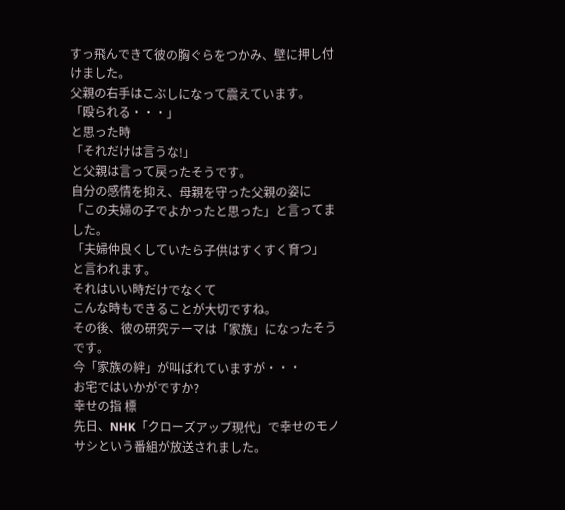すっ飛んできて彼の胸ぐらをつかみ、壁に押し付けました。
父親の右手はこぶしになって震えています。
「殴られる・・・」
と思った時
「それだけは言うな!」
と父親は言って戻ったそうです。
自分の感情を抑え、母親を守った父親の姿に
「この夫婦の子でよかったと思った」と言ってました。
「夫婦仲良くしていたら子供はすくすく育つ」
と言われます。
それはいい時だけでなくて
こんな時もできることが大切ですね。
その後、彼の研究テーマは「家族」になったそうです。
今「家族の絆」が叫ばれていますが・・・
お宅ではいかがですか?
幸せの指 標
先日、NHK「クローズアップ現代」で幸せのモノサシという番組が放送されました。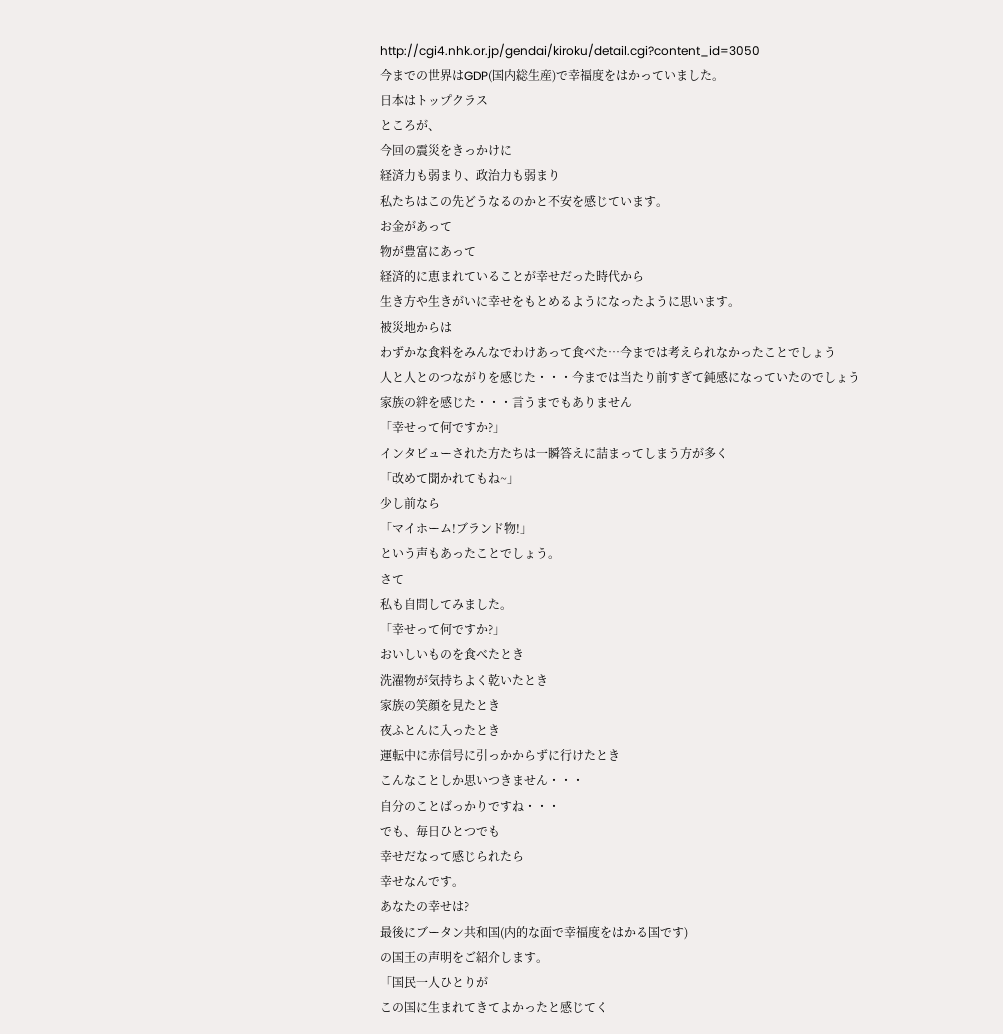http://cgi4.nhk.or.jp/gendai/kiroku/detail.cgi?content_id=3050
今までの世界はGDP(国内総生産)で幸福度をはかっていました。
日本はトップクラス
ところが、
今回の震災をきっかけに
経済力も弱まり、政治力も弱まり
私たちはこの先どうなるのかと不安を感じています。
お金があって
物が豊富にあって
経済的に恵まれていることが幸せだった時代から
生き方や生きがいに幸せをもとめるようになったように思います。
被災地からは
わずかな食料をみんなでわけあって食べた…今までは考えられなかったことでしょう
人と人とのつながりを感じた・・・今までは当たり前すぎて鈍感になっていたのでしょう
家族の絆を感じた・・・言うまでもありません
「幸せって何ですか?」
インタビューされた方たちは一瞬答えに詰まってしまう方が多く
「改めて聞かれてもね~」
少し前なら
「マイホーム!ブランド物!」
という声もあったことでしょう。
さて
私も自問してみました。
「幸せって何ですか?」
おいしいものを食べたとき
洗濯物が気持ちよく乾いたとき
家族の笑顔を見たとき
夜ふとんに入ったとき
運転中に赤信号に引っかからずに行けたとき
こんなことしか思いつきません・・・
自分のことばっかりですね・・・
でも、毎日ひとつでも
幸せだなって感じられたら
幸せなんです。
あなたの幸せは?
最後にブータン共和国(内的な面で幸福度をはかる国です)
の国王の声明をご紹介します。
「国民一人ひとりが
この国に生まれてきてよかったと感じてく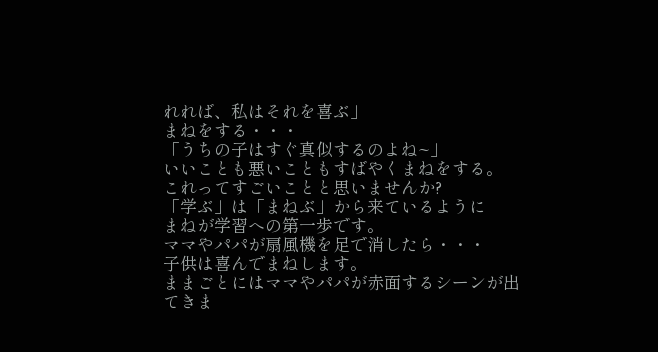れれば、私はそれを喜ぶ」
まねをする・・・
「うちの子はすぐ真似するのよね~」
いいことも悪いこともすばやくまねをする。
これってすごいことと思いませんか?
「学ぶ」は「まねぶ」から来ているように
まねが学習への第一歩です。
ママやパパが扇風機を足で消したら・・・
子供は喜んでまねします。
ままごとにはママやパパが赤面するシーンが出てきま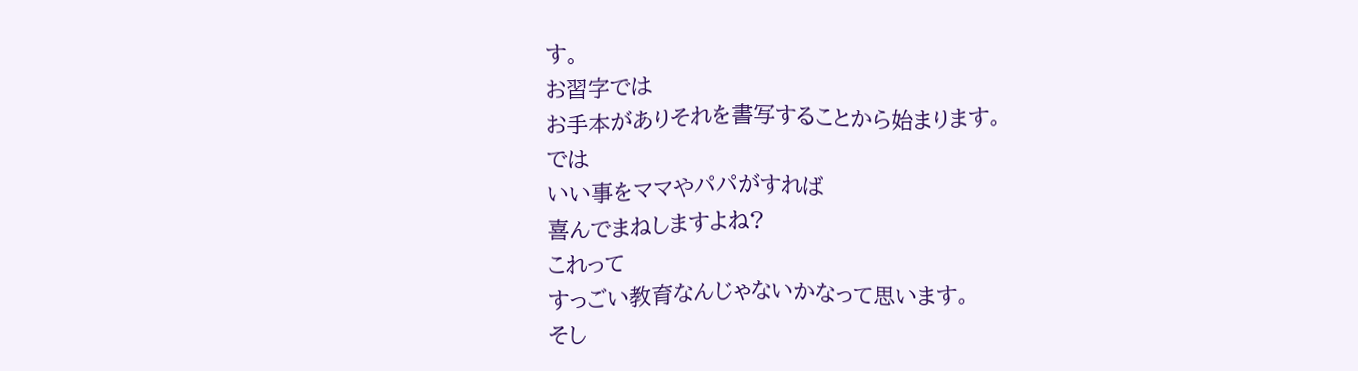す。
お習字では
お手本がありそれを書写することから始まります。
では
いい事をママやパパがすれば
喜んでまねしますよね?
これって
すっごい教育なんじゃないかなって思います。
そし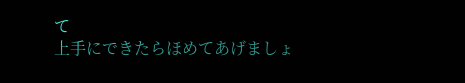て
上手にできたらほめてあげましょ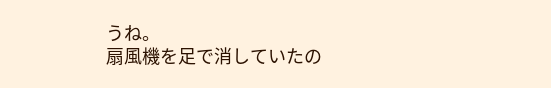うね。
扇風機を足で消していたの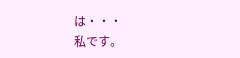は・・・
私です。